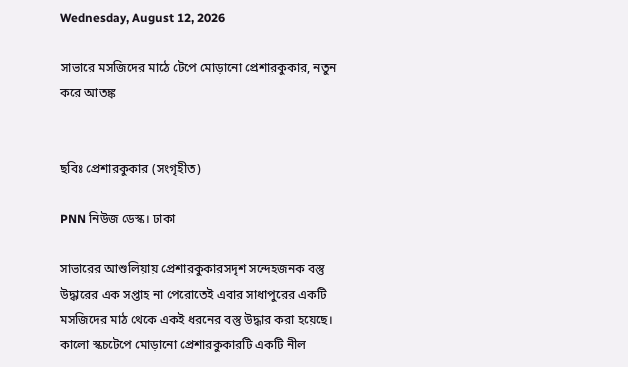Wednesday, August 12, 2026

সাভারে মসজিদের মাঠে টেপে মোড়ানো প্রেশারকুকার, নতুন করে আতঙ্ক


ছবিঃ প্রেশারকুকার (সংগৃহীত)

PNN নিউজ ডেস্ক। ঢাকা

সাভারের আশুলিয়ায় প্রেশারকুকারসদৃশ সন্দেহজনক বস্তু উদ্ধারের এক সপ্তাহ না পেরোতেই এবার সাধাপুরের একটি মসজিদের মাঠ থেকে একই ধরনের বস্তু উদ্ধার করা হয়েছে। কালো স্কচটেপে মোড়ানো প্রেশারকুকারটি একটি নীল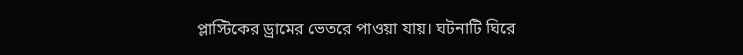প্লাস্টিকের ড্রামের ভেতরে পাওয়া যায়। ঘটনাটি ঘিরে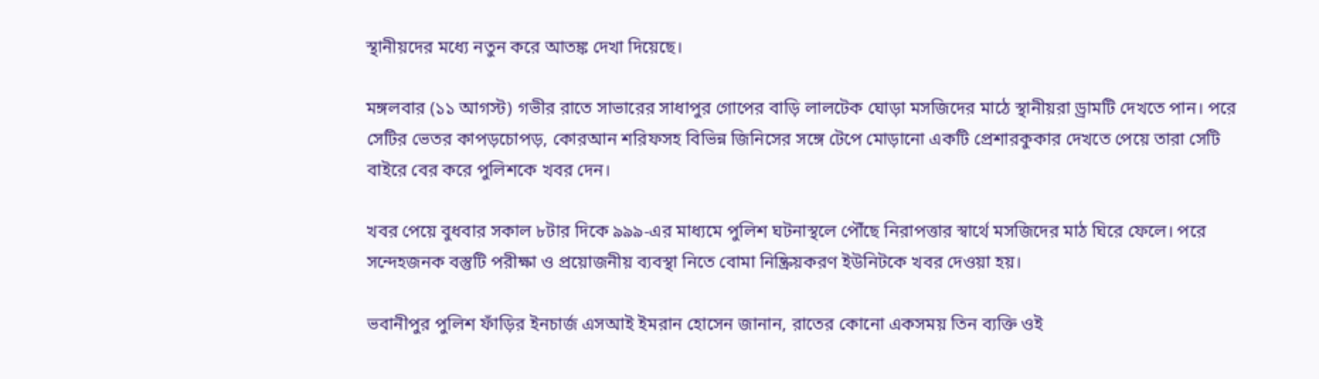স্থানীয়দের মধ্যে নতুন করে আতঙ্ক দেখা দিয়েছে।

মঙ্গলবার (১১ আগস্ট) গভীর রাতে সাভারের সাধাপুর গোপের বাড়ি লালটেক ঘোড়া মসজিদের মাঠে স্থানীয়রা ড্রামটি দেখতে পান। পরে সেটির ভেতর কাপড়চোপড়, কোরআন শরিফসহ বিভিন্ন জিনিসের সঙ্গে টেপে মোড়ানো একটি প্রেশারকুকার দেখতে পেয়ে তারা সেটি বাইরে বের করে পুলিশকে খবর দেন।

খবর পেয়ে বুধবার সকাল ৮টার দিকে ৯৯৯-এর মাধ্যমে পুলিশ ঘটনাস্থলে পৌঁছে নিরাপত্তার স্বার্থে মসজিদের মাঠ ঘিরে ফেলে। পরে সন্দেহজনক বস্তুটি পরীক্ষা ও প্রয়োজনীয় ব্যবস্থা নিতে বোমা নিষ্ক্রিয়করণ ইউনিটকে খবর দেওয়া হয়।

ভবানীপুর পুলিশ ফাঁড়ির ইনচার্জ এসআই ইমরান হোসেন জানান, রাতের কোনো একসময় তিন ব্যক্তি ওই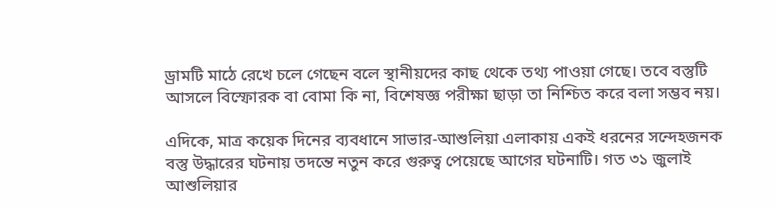ড্রামটি মাঠে রেখে চলে গেছেন বলে স্থানীয়দের কাছ থেকে তথ্য পাওয়া গেছে। তবে বস্তুটি আসলে বিস্ফোরক বা বোমা কি না, বিশেষজ্ঞ পরীক্ষা ছাড়া তা নিশ্চিত করে বলা সম্ভব নয়।

এদিকে, মাত্র কয়েক দিনের ব্যবধানে সাভার-আশুলিয়া এলাকায় একই ধরনের সন্দেহজনক বস্তু উদ্ধারের ঘটনায় তদন্তে নতুন করে গুরুত্ব পেয়েছে আগের ঘটনাটি। গত ৩১ জুলাই আশুলিয়ার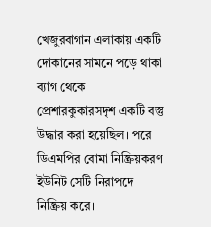খেজুরবাগান এলাকায় একটি দোকানের সামনে পড়ে থাকা ব্যাগ থেকে প্রেশারকুকারসদৃশ একটি বস্তু উদ্ধার করা হয়েছিল। পরে ডিএমপির বোমা নিষ্ক্রিয়করণ ইউনিট সেটি নিরাপদে নিষ্ক্রিয় করে।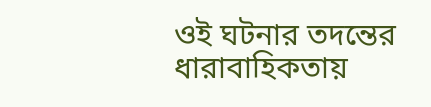ওই ঘটনার তদন্তের ধারাবাহিকতায়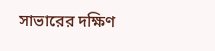সাভারের দক্ষিণ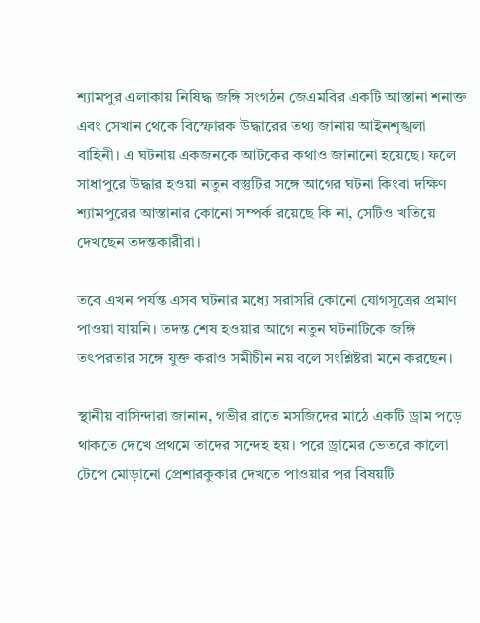শ্যামপুর এলাকায় নিষিদ্ধ জঙ্গি সংগঠন জেএমবির একটি আস্তানা শনাক্ত এবং সেখান থেকে বিস্ফোরক উদ্ধারের তথ্য জানায় আইনশৃঙ্খলা বাহিনী। এ ঘটনায় একজনকে আটকের কথাও জানানো হয়েছে। ফলে সাধাপুরে উদ্ধার হওয়া নতুন বস্তুটির সঙ্গে আগের ঘটনা কিংবা দক্ষিণ শ্যামপুরের আস্তানার কোনো সম্পর্ক রয়েছে কি না, সেটিও খতিয়ে দেখছেন তদন্তকারীরা।

তবে এখন পর্যন্ত এসব ঘটনার মধ্যে সরাসরি কোনো যোগসূত্রের প্রমাণ পাওয়া যায়নি। তদন্ত শেষ হওয়ার আগে নতুন ঘটনাটিকে জঙ্গি তৎপরতার সঙ্গে যুক্ত করাও সমীচীন নয় বলে সংশ্লিষ্টরা মনে করছেন।

স্থানীয় বাসিন্দারা জানান, গভীর রাতে মসজিদের মাঠে একটি ড্রাম পড়ে থাকতে দেখে প্রথমে তাদের সন্দেহ হয়। পরে ড্রামের ভেতরে কালো টেপে মোড়ানো প্রেশারকুকার দেখতে পাওয়ার পর বিষয়টি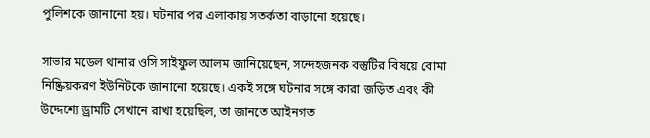পুলিশকে জানানো হয়। ঘটনার পর এলাকায় সতর্কতা বাড়ানো হয়েছে।

সাভার মডেল থানার ওসি সাইফুল আলম জানিয়েছেন, সন্দেহজনক বস্তুটির বিষয়ে বোমা নিষ্ক্রিয়করণ ইউনিটকে জানানো হয়েছে। একই সঙ্গে ঘটনার সঙ্গে কারা জড়িত এবং কী উদ্দেশ্যে ড্রামটি সেখানে রাখা হয়েছিল, তা জানতে আইনগত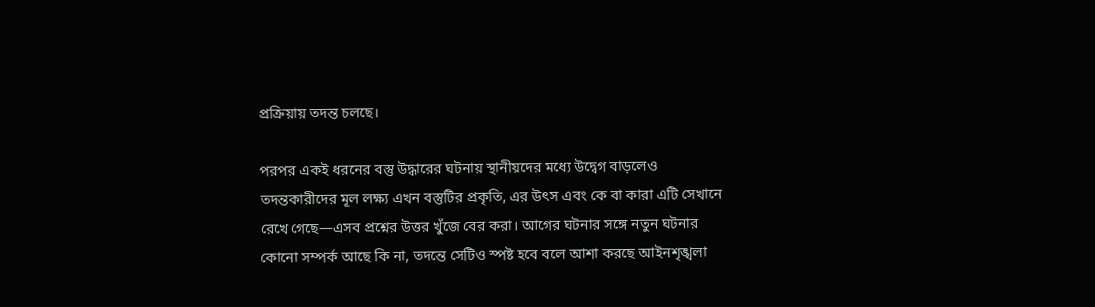প্রক্রিয়ায় তদন্ত চলছে।

পরপর একই ধরনের বস্তু উদ্ধারের ঘটনায় স্থানীয়দের মধ্যে উদ্বেগ বাড়লেও তদন্তকারীদের মূল লক্ষ্য এখন বস্তুটির প্রকৃতি, এর উৎস এবং কে বা কারা এটি সেখানে রেখে গেছে—এসব প্রশ্নের উত্তর খুঁজে বের করা। আগের ঘটনার সঙ্গে নতুন ঘটনার কোনো সম্পর্ক আছে কি না, তদন্তে সেটিও স্পষ্ট হবে বলে আশা করছে আইনশৃঙ্খলা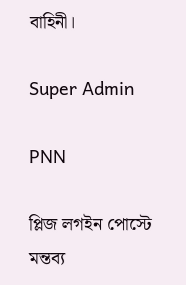বাহিনী।

Super Admin

PNN

প্লিজ লগইন পোস্টে মন্তব্য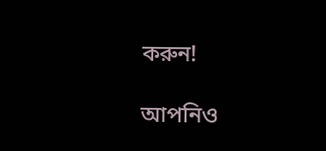করুন!

আপনিও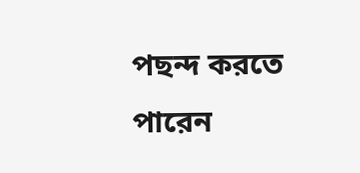পছন্দ করতে পারেন